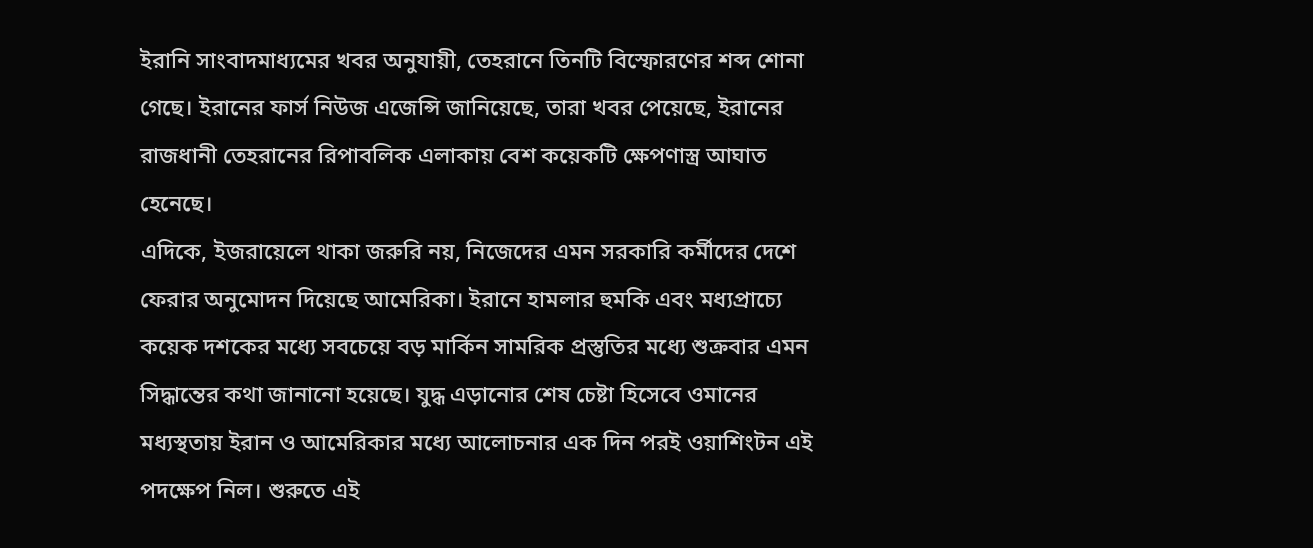ইরানি সাংবাদমাধ্যমের খবর অনুযায়ী, তেহরানে তিনটি বিস্ফোরণের শব্দ শোনা গেছে। ইরানের ফার্স নিউজ এজেন্সি জানিয়েছে, তারা খবর পেয়েছে, ইরানের রাজধানী তেহরানের রিপাবলিক এলাকায় বেশ কয়েকটি ক্ষেপণাস্ত্র আঘাত হেনেছে।
এদিকে, ইজরায়েলে থাকা জরুরি নয়, নিজেদের এমন সরকারি কর্মীদের দেশে ফেরার অনুমোদন দিয়েছে আমেরিকা। ইরানে হামলার হুমকি এবং মধ্যপ্রাচ্যে কয়েক দশকের মধ্যে সবচেয়ে বড় মার্কিন সামরিক প্রস্তুতির মধ্যে শুক্রবার এমন সিদ্ধান্তের কথা জানানো হয়েছে। যুদ্ধ এড়ানোর শেষ চেষ্টা হিসেবে ওমানের মধ্যস্থতায় ইরান ও আমেরিকার মধ্যে আলোচনার এক দিন পরই ওয়াশিংটন এই পদক্ষেপ নিল। শুরুতে এই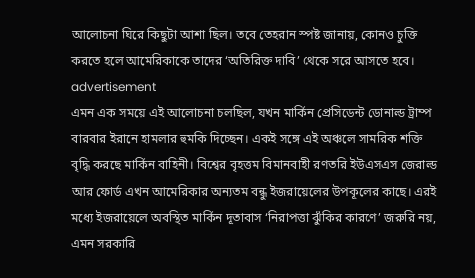আলোচনা ঘিরে কিছুটা আশা ছিল। তবে তেহরান স্পষ্ট জানায়, কোনও চুক্তি করতে হলে আমেরিকাকে তাদের ‘অতিরিক্ত দাবি’ থেকে সরে আসতে হবে।
advertisement
এমন এক সময়ে এই আলোচনা চলছিল, যখন মার্কিন প্রেসিডেন্ট ডোনাল্ড ট্রাম্প বারবার ইরানে হামলার হুমকি দিচ্ছেন। একই সঙ্গে এই অঞ্চলে সামরিক শক্তি বৃদ্ধি করছে মার্কিন বাহিনী। বিশ্বের বৃহত্তম বিমানবাহী রণতরি ইউএসএস জেরাল্ড আর ফোর্ড এখন আমেরিকার অন্যতম বন্ধু ইজরায়েলের উপকূলের কাছে। এরই মধ্যে ইজরায়েলে অবস্থিত মার্কিন দূতাবাস ‘নিরাপত্তা ঝুঁকির কারণে’ জরুরি নয়, এমন সরকারি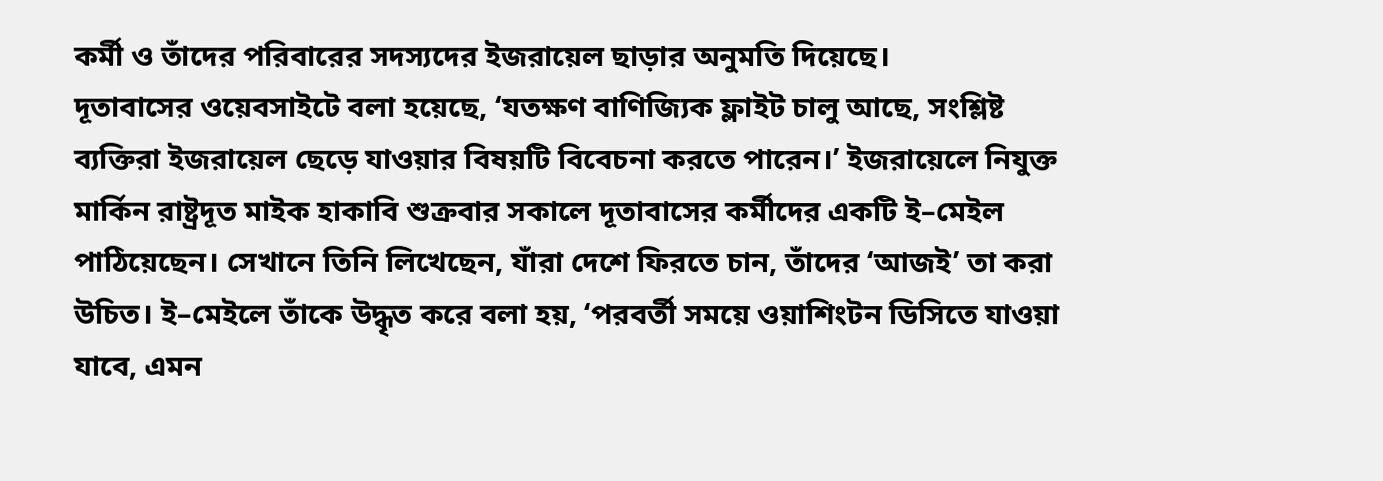কর্মী ও তাঁদের পরিবারের সদস্যদের ইজরায়েল ছাড়ার অনুমতি দিয়েছে।
দূতাবাসের ওয়েবসাইটে বলা হয়েছে, ‘যতক্ষণ বাণিজ্যিক ফ্লাইট চালু আছে, সংশ্লিষ্ট ব্যক্তিরা ইজরায়েল ছেড়ে যাওয়ার বিষয়টি বিবেচনা করতে পারেন।’ ইজরায়েলে নিযুক্ত মার্কিন রাষ্ট্রদূত মাইক হাকাবি শুক্রবার সকালে দূতাবাসের কর্মীদের একটি ই–মেইল পাঠিয়েছেন। সেখানে তিনি লিখেছেন, যাঁরা দেশে ফিরতে চান, তাঁদের ‘আজই’ তা করা উচিত। ই–মেইলে তাঁকে উদ্ধৃত করে বলা হয়, ‘পরবর্তী সময়ে ওয়াশিংটন ডিসিতে যাওয়া যাবে, এমন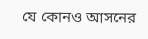যে কোনও আসনের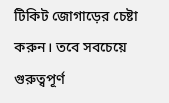টিকিট জোগাড়ের চেষ্টা করুন। তবে সবচেয়ে গুরুত্বপূর্ণ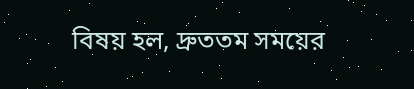বিষয় হল, দ্রুততম সময়ের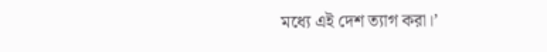মধ্যে এই দেশ ত্যাগ করা।’